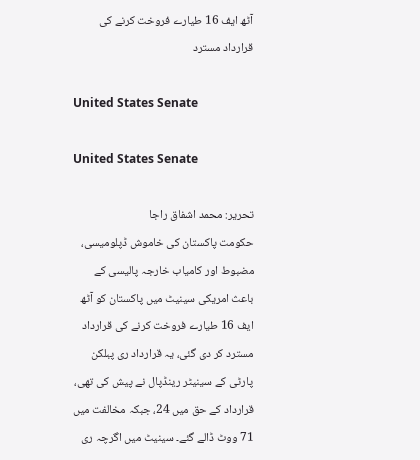آٹھ ایف 16 طیارے فروخت کرنے کی قرارداد مسترد

United States Senate

United States Senate

تحریر: محمد اشفاق راجا
حکومت پاکستان کی خاموش ڈپلومیسی، مضبوط اور کامیاب خارجہ پالیسی کے باعث امریکی سینیٹ میں پاکستان کو آٹھ ایف 16 طیارے فروخت کرنے کی قرارداد مسترد کر دی گئی، یہ قرارداد ری پبلکن پارٹی کے سینیٹر رینڈپال نے پیش کی تھی، قرارداد کے حق میں 24، جبکہ مخالفت میں 71 ووٹ ڈالے گئے۔ سینیٹ میں اگرچہ ری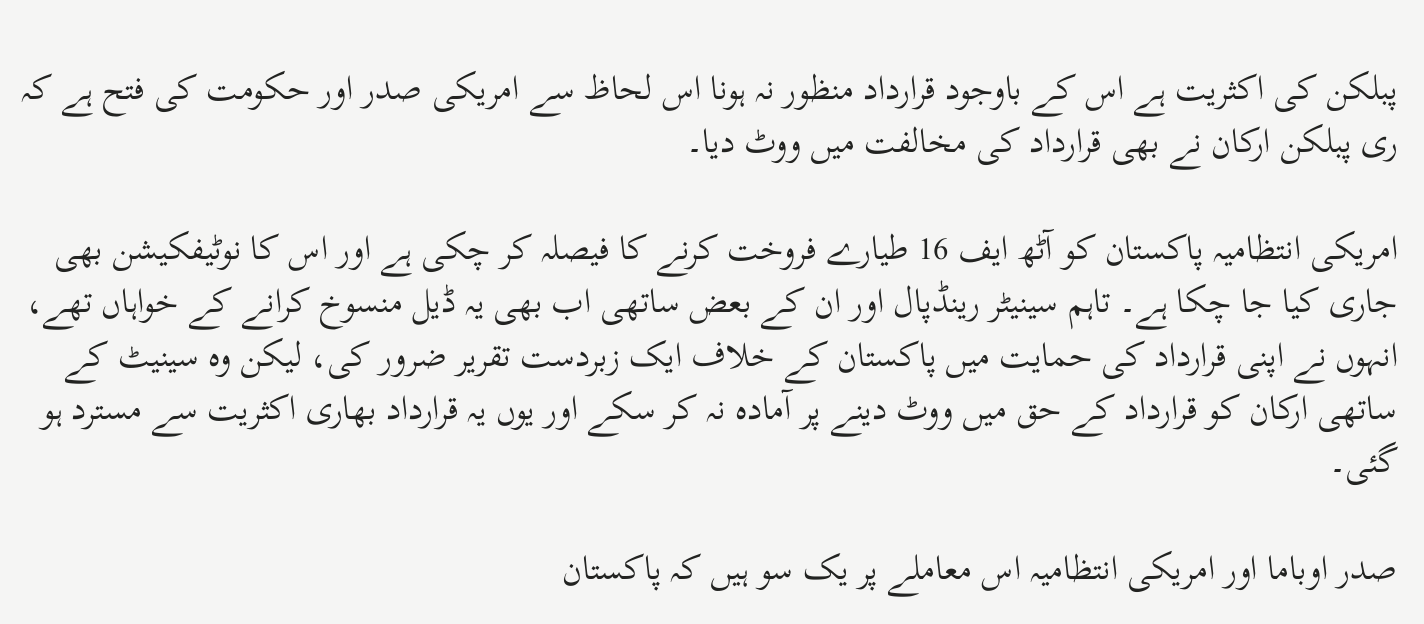پبلکن کی اکثریت ہے اس کے باوجود قرارداد منظور نہ ہونا اس لحاظ سے امریکی صدر اور حکومت کی فتح ہے کہ ری پبلکن ارکان نے بھی قرارداد کی مخالفت میں ووٹ دیا۔

امریکی انتظامیہ پاکستان کو آٹھ ایف 16 طیارے فروخت کرنے کا فیصلہ کر چکی ہے اور اس کا نوٹیفکیشن بھی جاری کیا جا چکا ہے۔ تاہم سینیٹر رینڈپال اور ان کے بعض ساتھی اب بھی یہ ڈیل منسوخ کرانے کے خواہاں تھے، انہوں نے اپنی قرارداد کی حمایت میں پاکستان کے خلاف ایک زبردست تقریر ضرور کی، لیکن وہ سینیٹ کے ساتھی ارکان کو قرارداد کے حق میں ووٹ دینے پر آمادہ نہ کر سکے اور یوں یہ قرارداد بھاری اکثریت سے مسترد ہو گئی۔

صدر اوباما اور امریکی انتظامیہ اس معاملے پر یک سو ہیں کہ پاکستان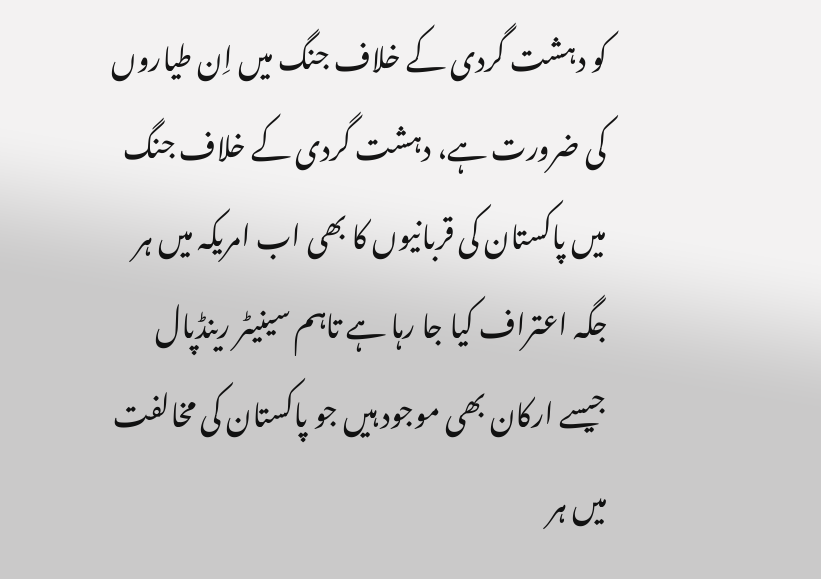کو دہشت گردی کے خلاف جنگ میں اِن طیاروں کی ضرورت ہے، دہشت گردی کے خلاف جنگ میں پاکستان کی قربانیوں کا بھی اب امریکہ میں ہر جگہ اعتراف کیا جا رہا ہے تاہم سینیٹر رینڈپال جیسے ارکان بھی موجود ہیں جو پاکستان کی مخالفت میں ہر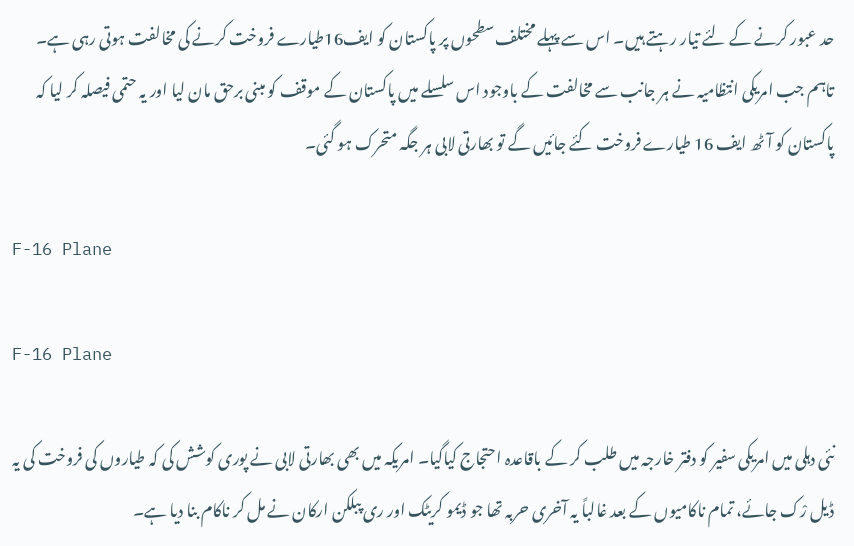حد عبور کرنے کے لئے تیار رہتے ہیں۔ اس سے پہلے مختلف سطحوں پر پاکستان کو ایف16طیارے فروخت کرنے کی مخالفت ہوتی رہی ہے۔ تاہم جب امریکی انتظامیہ نے ہر جانب سے مخالفت کے باوجود اس سلسلے میں پاکستان کے موقف کو مبنی برحق مان لیا اور یہ حتمی فیصلہ کر لیا کہ پاکستان کو آٹھ ایف 16 طیارے فروخت کئے جائیں گے تو بھارتی لابی ہر جگہ متحرک ہو گئی۔

F-16 Plane

F-16 Plane

نئی دہلی میں امریکی سفیر کو دفتر خارجہ میں طلب کر کے باقاعدہ احتجاج کیاگیا۔ امریکہ میں بھی بھارتی لابی نے پوری کوشش کی کہ طیاروں کی فروخت کی یہ ڈیل رْک جائے، تمام ناکامیوں کے بعد غالباً یہ آخری حربہ تھا جو ڈیمو کریٹک اور ری پبلکن ارکان نے مل کر ناکام بنا دیا ہے۔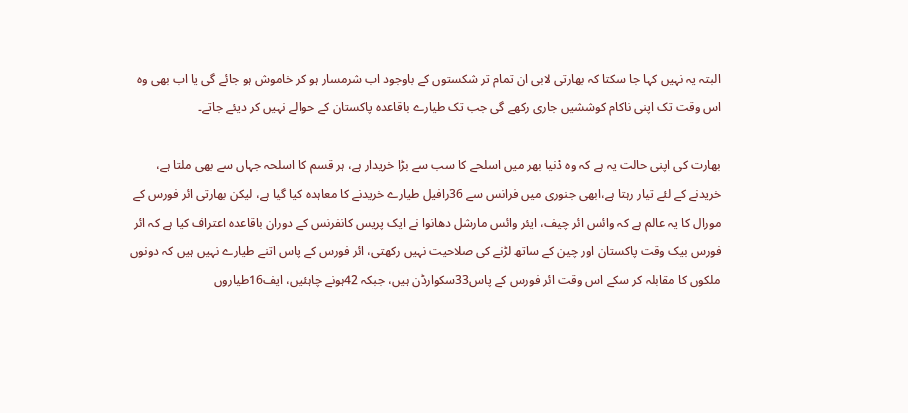البتہ یہ نہیں کہا جا سکتا کہ بھارتی لابی ان تمام تر شکستوں کے باوجود اب شرمسار ہو کر خاموش ہو جائے گی یا اب بھی وہ اس وقت تک اپنی ناکام کوششیں جاری رکھے گی جب تک طیارے باقاعدہ پاکستان کے حوالے نہیں کر دیئے جاتے۔

بھارت کی اپنی حالت یہ ہے کہ وہ دْنیا بھر میں اسلحے کا سب سے بڑا خریدار ہے، ہر قسم کا اسلحہ جہاں سے بھی ملتا ہے، خریدنے کے لئے تیار رہتا ہے،ابھی جنوری میں فرانس سے 36رافیل طیارے خریدنے کا معاہدہ کیا گیا ہے، لیکن بھارتی ائر فورس کے مورال کا یہ عالم ہے کہ وائس ائر چیف، ایئر وائس مارشل دھانوا نے ایک پریس کانفرنس کے دوران باقاعدہ اعتراف کیا ہے کہ ائر فورس بیک وقت پاکستان اور چین کے ساتھ لڑنے کی صلاحیت نہیں رکھتی، ائر فورس کے پاس اتنے طیارے نہیں ہیں کہ دونوں ملکوں کا مقابلہ کر سکے اس وقت ائر فورس کے پاس33سکوارڈن ہیں، جبکہ 42ہونے چاہئیں، ایف16طیاروں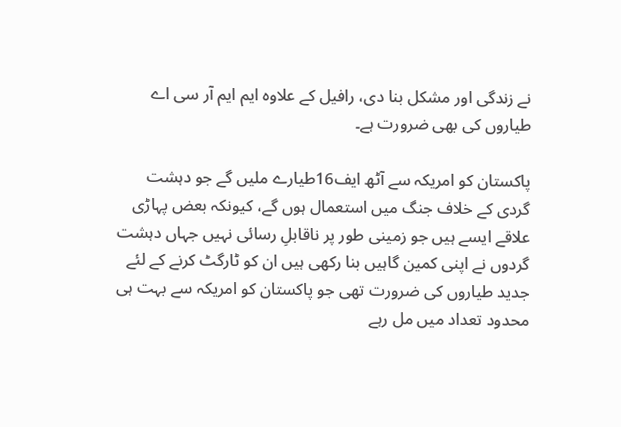نے زندگی اور مشکل بنا دی، رافیل کے علاوہ ایم ایم آر سی اے طیاروں کی بھی ضرورت ہے۔

پاکستان کو امریکہ سے آٹھ ایف16طیارے ملیں گے جو دہشت گردی کے خلاف جنگ میں استعمال ہوں گے، کیونکہ بعض پہاڑی علاقے ایسے ہیں جو زمینی طور پر ناقابلِ رسائی نہیں جہاں دہشت گردوں نے اپنی کمین گاہیں بنا رکھی ہیں ان کو ٹارگٹ کرنے کے لئے جدید طیاروں کی ضرورت تھی جو پاکستان کو امریکہ سے بہت ہی محدود تعداد میں مل رہے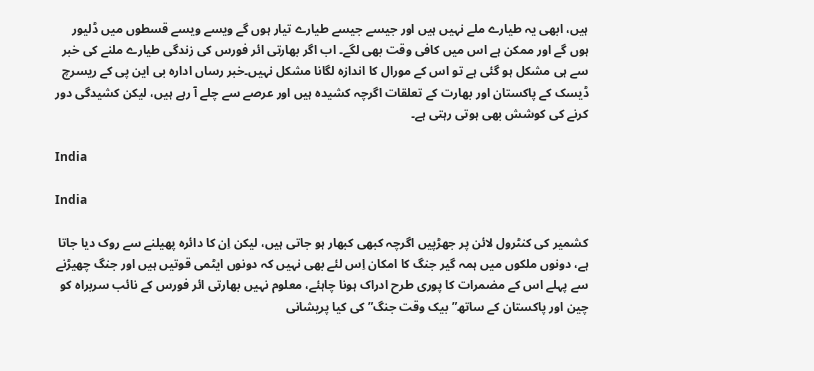ہیں، ابھی یہ طیارے ملے نہیں ہیں اور جیسے جیسے طیارے تیار ہوں گے ویسے ویسے قسطوں میں ڈلیور ہوں گے اور ممکن ہے اس میں کافی وقت بھی لگے۔ اب اگر بھارتی ائر فورس کی زندگی طیارے ملنے کی خبر سے ہی مشکل ہو گئی ہے تو اس کے مورال کا اندازہ لگانا مشکل نہیں۔خبر رساں ادارہ بی این پی کے ریسرچ ڈیسک کے پاکستان اور بھارت کے تعلقات اگرچہ کشیدہ ہیں اور عرصے سے چلے آ رہے ہیں، لیکن کشیدگی دور کرنے کی کوشش بھی ہوتی رہتی ہے۔

India

India

کشمیر کی کنٹرول لائن پر جھڑپیں اگرچہ کبھی کبھار ہو جاتی ہیں، لیکن اِن کا دائرہ پھیلنے سے روک دیا جاتا ہے، دونوں ملکوں میں ہمہ گیر جنگ کا امکان اِس لئے بھی نہیں کہ دونوں ایٹمی قوتیں ہیں اور جنگ چھیڑنے سے پہلے اس کے مضمرات کا پوری طرح ادراک ہونا چاہئے، معلوم نہیں بھارتی ائر فورس کے نائب سربراہ کو چین اور پاکستان کے ساتھ” بیک وقت جنگ” کی کیا پریشانی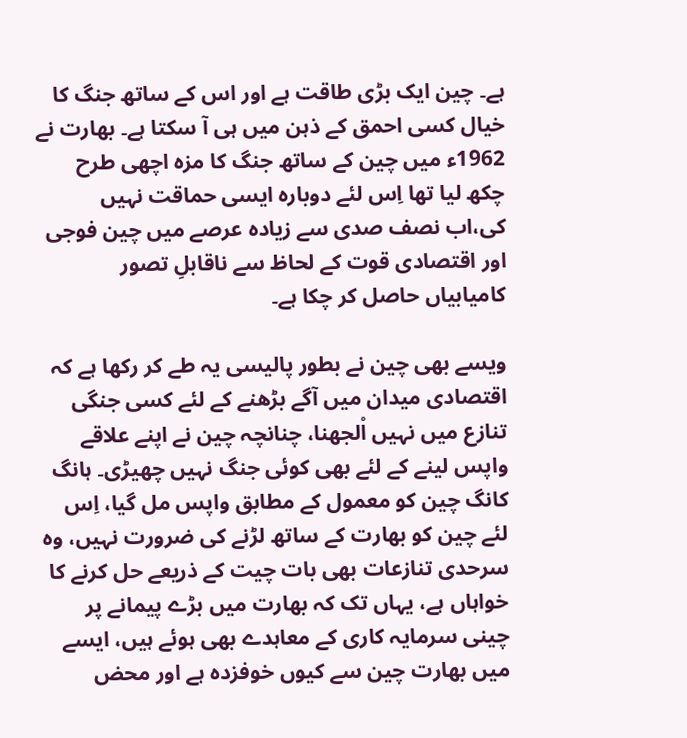ہے۔ چین ایک بڑی طاقت ہے اور اس کے ساتھ جنگ کا خیال کسی احمق کے ذہن میں ہی آ سکتا ہے۔ بھارت نے 1962ء میں چین کے ساتھ جنگ کا مزہ اچھی طرح چکھ لیا تھا اِس لئے دوبارہ ایسی حماقت نہیں کی،اب نصف صدی سے زیادہ عرصے میں چین فوجی اور اقتصادی قوت کے لحاظ سے ناقابلِ تصور کامیابیاں حاصل کر چکا ہے۔

ویسے بھی چین نے بطور پالیسی یہ طے کر رکھا ہے کہ اقتصادی میدان میں آگے بڑھنے کے لئے کسی جنگی تنازع میں نہیں اْلجھنا، چنانچہ چین نے اپنے علاقے واپس لینے کے لئے بھی کوئی جنگ نہیں چھیڑی۔ ہانگ کانگ چین کو معمول کے مطابق واپس مل گیا، اِس لئے چین کو بھارت کے ساتھ لڑنے کی ضرورت نہیں، وہ سرحدی تنازعات بھی بات چیت کے ذریعے حل کرنے کا خواہاں ہے، یہاں تک کہ بھارت میں بڑے پیمانے پر چینی سرمایہ کاری کے معاہدے بھی ہوئے ہیں، ایسے میں بھارت چین سے کیوں خوفزدہ ہے اور محض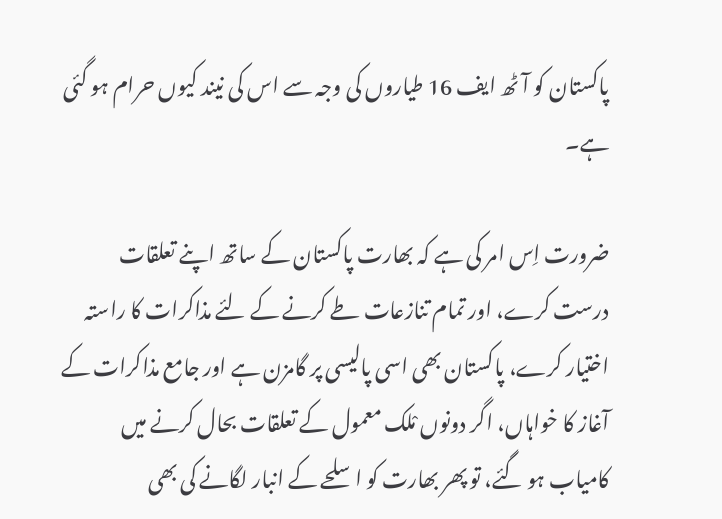پاکستان کو آٹھ ایف 16 طیاروں کی وجہ سے اس کی نیند کیوں حرام ہو گئی ہے۔

ضرورت اِس امر کی ہے کہ بھارت پاکستان کے ساتھ اپنے تعلقات درست کرے، اور تمام تنازعات طے کرنے کے لئے مذاکرات کا راستہ اختیار کرے، پاکستان بھی اسی پالیسی پر گامزن ہے اور جامع مذاکرات کے آغاز کا خواہاں، اگر دونوں مْلک معمول کے تعلقات بحال کرنے میں کامیاب ہو گئے، تو پھر بھارت کو اسلحے کے انبار لگانے کی بھی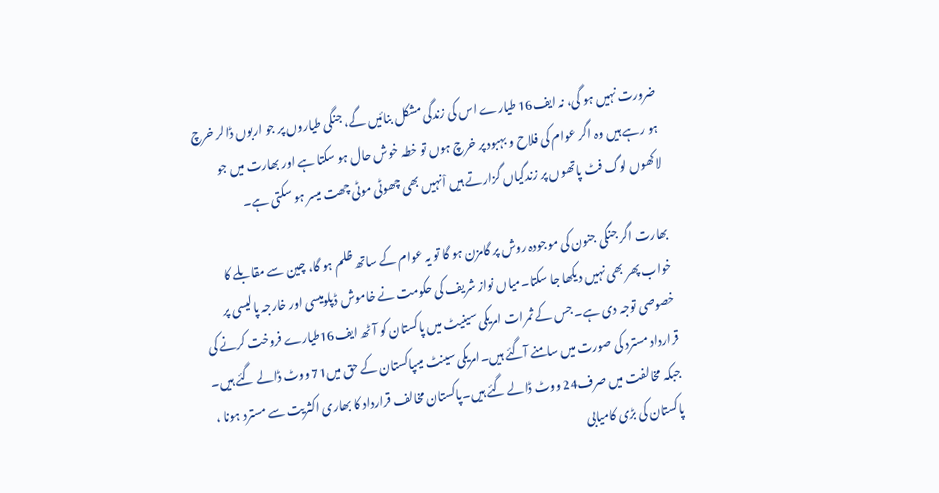ضرورت نہیں ہو گی، نہ ایف16 طیارے اس کی زندگی مشکل بنائیں گے، جنگی طیاروں پر جو اربوں ڈالر خرچ ہو رہے ہیں وہ اگر عوام کی فلاح و بہبود پر خرچ ہوں تو خطہ خوش حال ہو سکتا ہے اور بھارت میں جو لاکھوں لوگ فٹ پاتھوں پر زندگیاں گزارتے ہیں اْنہیں بھی چھوٹی موٹی چھت میسر ہو سکتی ہے۔

بھارت اگر جنگی جنون کی موجودہ روش پر گامزن ہو گا تو یہ عوام کے ساتھ ظلم ہو گا، چین سے مقابلے کا خواب پھر بھی نہیں دیکھا جا سکتا۔میاں نواز شریف کی حکومت نے خاموش ڈپلومیسی اور خارجہ پالیسی پر خصوصی توجہ دی ہے۔ جس کے ثمرات امریکی سینیٹ میں پاکستان کو آٹھ ایف16طیارے فروخت کرنے کی قرارداد مسترد کی صورت میں سامنے آگئے ہیں۔امریکی سینٹ میںپاکستان کے حق میں71 ووٹ ڈالے گئے ہیں۔ جبکہ مخالفت میں صرف24 ووٹ ڈالے گئے ہیں۔پاکستان مخالف قرارداد کا بھاری اکثریت سے مسترد ہونا ، پاکستان کی بڑی کامیابی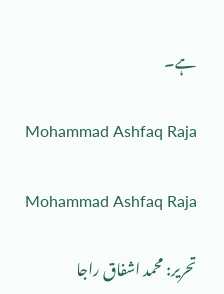ہے۔

Mohammad Ashfaq Raja

Mohammad Ashfaq Raja

تحریر: محمد اشفاق راجا